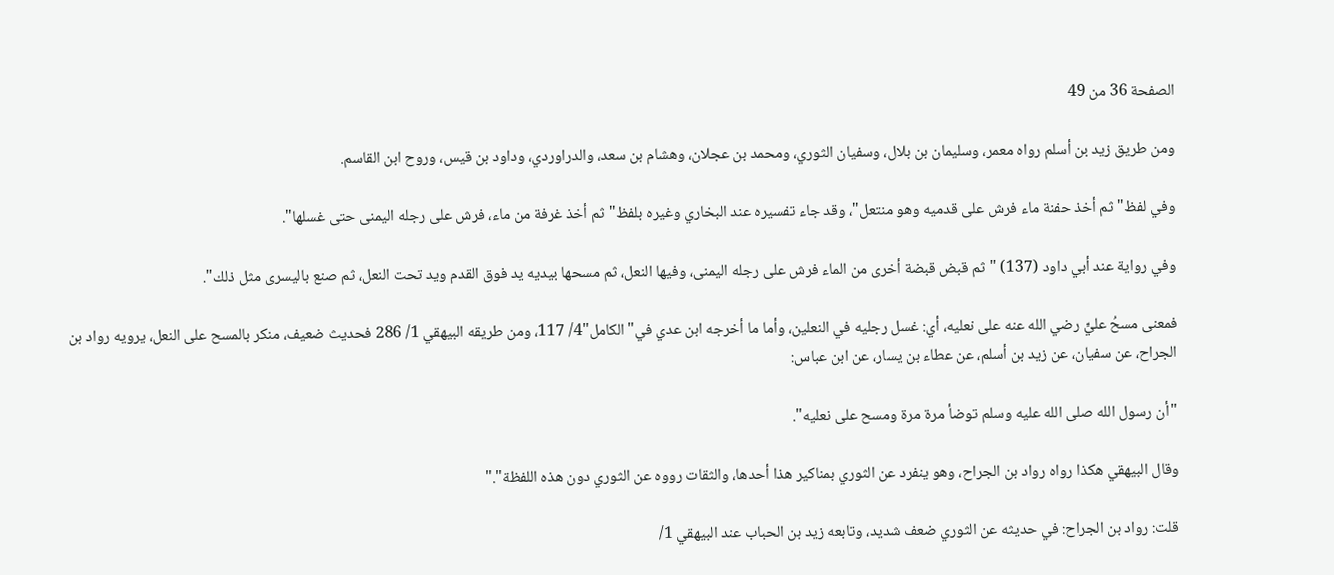الصفحة 36 من 49

ومن طريق زيد بن أسلم رواه معمر، وسليمان بن بلال، وسفيان الثوري، ومحمد بن عجلان، وهشام بن سعد، والدراوردي، وداود بن قيس، وروح ابن القاسم.

وفي لفظ"ثم أخذ حفنة ماء فرش على قدميه وهو منتعل"، وقد جاء تفسيره عند البخاري وغيره بلفظ"ثم أخذ غرفة من ماء، فرش على رجله اليمنى حتى غسلها".

وفي رواية عند أبي داود (137) "ثم قبض قبضة أخرى من الماء فرش على رجله اليمنى، وفيها النعل، ثم مسحها بيديه يد فوق القدم ويد تحت النعل، ثم صنع باليسرى مثل ذلك".

فمعنى مسحُ عليٍّ رضي الله عنه على نعليه، أي: غسل رجليه في النعلين، وأما ما أخرجه ابن عدي في"الكامل"4/ 117، ومن طريقه البيهقي 1/ 286 فحديث ضعيف، منكر بالمسح على النعل، يرويه رواد بن الجراح، عن سفيان، عن زيد بن أسلم، عن عطاء بن يسار، عن ابن عباس:

"أن رسول الله صلى الله عليه وسلم توضأ مرة مرة ومسح على نعليه".

وقال البيهقي هكذا رواه رواد بن الجراح، وهو ينفرد عن الثوري بمناكير هذا أحدها، والثقات رووه عن الثوري دون هذه اللفظة"."

قلت: رواد بن الجراح: في حديثه عن الثوري ضعف شديد، وتابعه زيد بن الحباب عند البيهقي 1/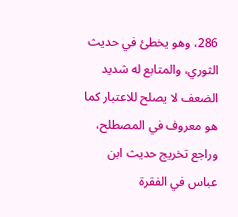286، وهو يخطئ في حديث الثوري، والمتابع له شديد الضعف لا يصلح للاعتبار كما هو معروف في المصطلح، وراجع تخريج حديث ابن عباس في الفقرة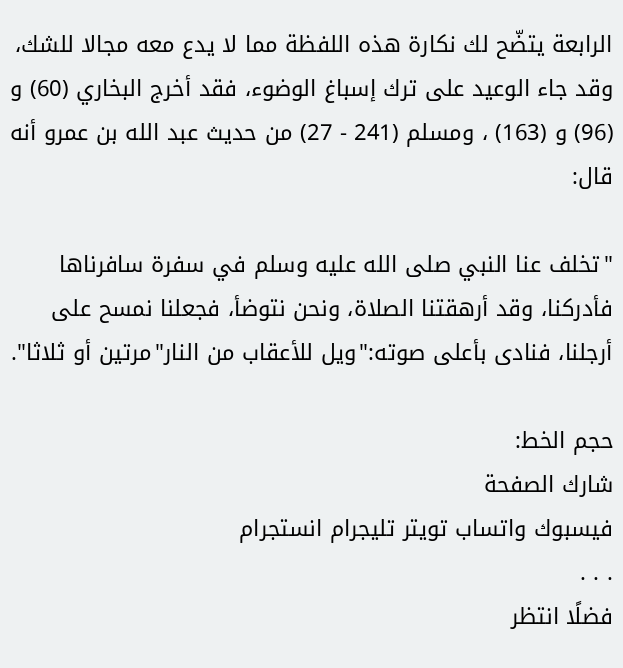الرابعة يتضّح لك نكارة هذه اللفظة مما لا يدع معه مجالا للشك، وقد جاء الوعيد على ترك إسباغ الوضوء، فقد أخرج البخاري (60) و (96) و (163) ، ومسلم (241 - 27) من حديث عبد الله بن عمرو أنه قال:

"تخلف عنا النبي صلى الله عليه وسلم في سفرة سافرناها فأدركنا، وقد أرهقتنا الصلاة، ونحن نتوضأ، فجعلنا نمسح على أرجلنا، فنادى بأعلى صوته:"ويل للأعقاب من النار"مرتين أو ثلاثا".

حجم الخط:
شارك الصفحة
فيسبوك واتساب تويتر تليجرام انستجرام
. . .
فضلًا انتظر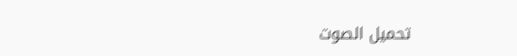تحميل الصوت